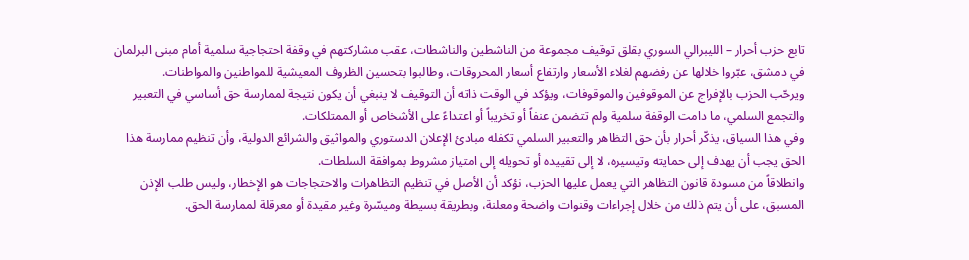تابع حزب أحرار – الليبرالي السوري بقلق توقيف مجموعة من الناشطين والناشطات، عقب مشاركتهم في وقفة احتجاجية سلمية أمام مبنى البرلمان في دمشق، عبّروا خلالها عن رفضهم لغلاء الأسعار وارتفاع أسعار المحروقات، وطالبوا بتحسين الظروف المعيشية للمواطنين والمواطنات.
ويرحّب الحزب بالإفراج عن الموقوفين والموقوفات، ويؤكد في الوقت ذاته أن التوقيف لا ينبغي أن يكون نتيجة لممارسة حق أساسي في التعبير والتجمع السلمي، ما دامت الوقفة سلمية ولم تتضمن عنفاً أو تخريباً أو اعتداءً على الأشخاص أو الممتلكات.
وفي هذا السياق، يذكّر أحرار بأن حق التظاهر والتعبير السلمي تكفله مبادئ الإعلان الدستوري والمواثيق والشرائع الدولية، وأن تنظيم ممارسة هذا الحق يجب أن يهدف إلى حمايته وتيسيره، لا إلى تقييده أو تحويله إلى امتياز مشروط بموافقة السلطات.
وانطلاقاً من مسودة قانون التظاهر التي يعمل عليها الحزب، نؤكد أن الأصل في تنظيم التظاهرات والاحتجاجات هو الإخطار، وليس طلب الإذن المسبق، على أن يتم ذلك من خلال إجراءات وقنوات واضحة ومعلنة، وبطريقة بسيطة وميسّرة وغير مقيدة أو معرقلة لممارسة الحق.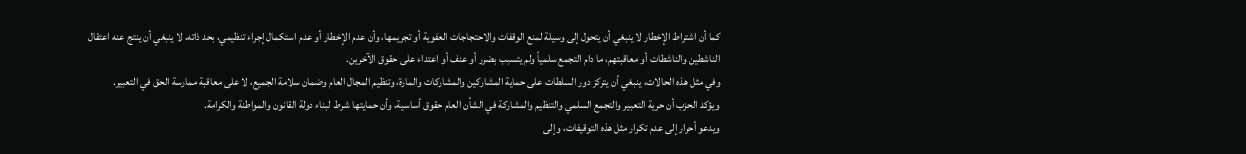كما أن اشتراط الإخطار لا ينبغي أن يتحول إلى وسيلة لمنع الوقفات والاحتجاجات العفوية أو تجريمها، وأن عدم الإخطار أو عدم استكمال إجراء تنظيمي، بحد ذاته، لا ينبغي أن ينتج عنه اعتقال الناشطين والناشطات أو معاقبتهم، ما دام التجمع سلمياً ولم يتسبب بضرر أو عنف أو اعتداء على حقوق الآخرين.
وفي مثل هذه الحالات، ينبغي أن يتركز دور السلطات على حماية المشاركين والمشاركات والمارة، وتنظيم المجال العام وضمان سلامة الجميع، لا على معاقبة ممارسة الحق في التعبير.
ويؤكد الحزب أن حرية التعبير والتجمع السلمي والتنظيم والمشاركة في الشأن العام حقوق أساسية، وأن حمايتها شرط لبناء دولة القانون والمواطنة والكرامة.
ويدعو أحرار إلى عدم تكرار مثل هذه التوقيفات، وإلى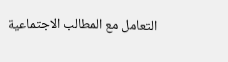التعامل مع المطالب الاجتماعية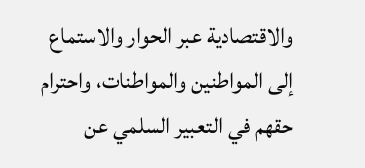والاقتصادية عبر الحوار والاستماع إلى المواطنين والمواطنات، واحترام حقهم في التعبير السلمي عن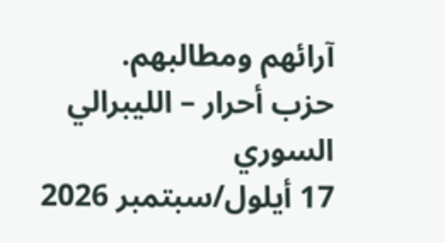آرائهم ومطالبهم.
حزب أحرار – الليبرالي السوري
17 أيلول/سبتمبر 2026